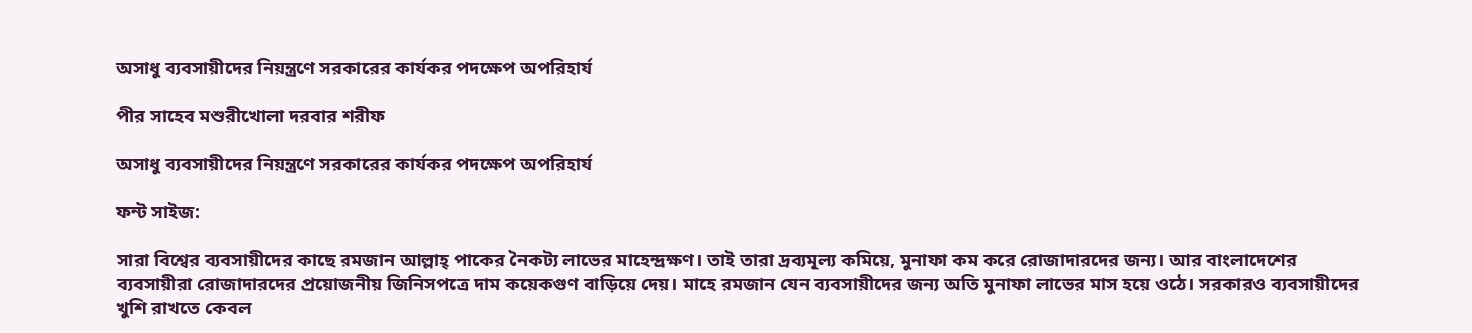অসাধু ব্যবসায়ীদের নিয়ন্ত্রণে সরকারের কার্যকর পদক্ষেপ অপরিহার্য

পীর সাহেব মশুরীখোলা দরবার শরীফ

অসাধু ব্যবসায়ীদের নিয়ন্ত্রণে সরকারের কার্যকর পদক্ষেপ অপরিহার্য

ফন্ট সাইজ:

সারা বিশ্বের ব্যবসায়ীদের কাছে রমজান আল্লাহ্ পাকের নৈকট্য লাভের মাহেন্দ্রক্ষণ। তাই তারা দ্রব্যমূল্য কমিয়ে, মুনাফা কম করে রোজাদারদের জন্য। আর বাংলাদেশের ব্যবসায়ীরা রোজাদারদের প্রয়োজনীয় জিনিসপত্রে দাম কয়েকগুণ বাড়িয়ে দেয়। মাহে রমজান যেন ব্যবসায়ীদের জন্য অতি মুনাফা লাভের মাস হয়ে ওঠে। সরকারও ব্যবসায়ীদের খুশি রাখতে কেবল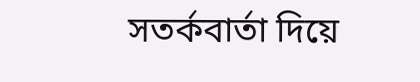সতর্কবার্তা দিয়ে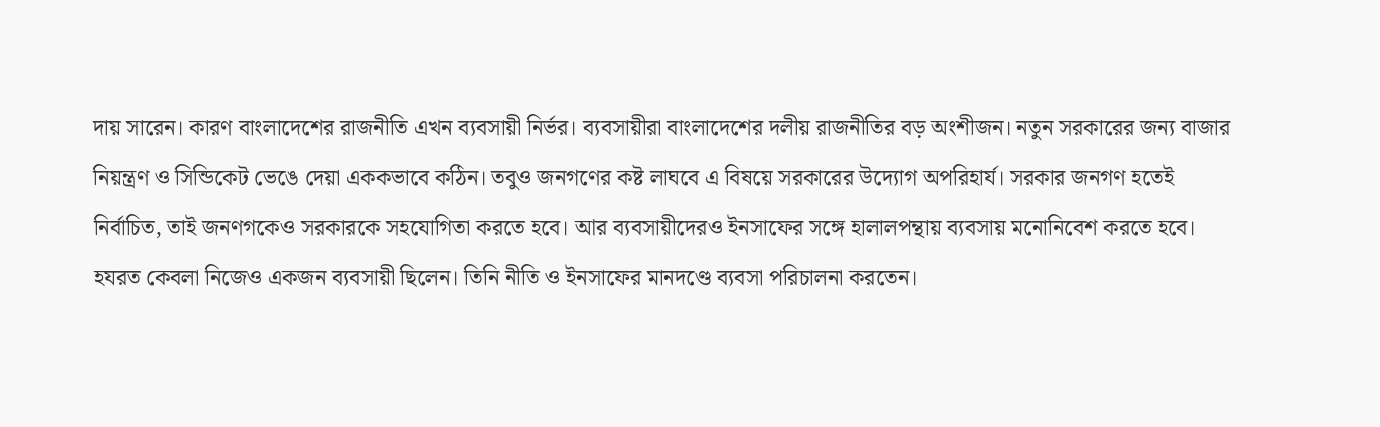দায় সারেন। কারণ বাংলাদেশের রাজনীতি এখন ব্যবসায়ী নির্ভর। ব্যবসায়ীরা বাংলাদেশের দলীয় রাজনীতির বড় অংশীজন। নতুন সরকারের জন্য বাজার নিয়ন্ত্রণ ও সিন্ডিকেট ভেঙে দেয়া এককভাবে কঠিন। তবুও জনগণের কষ্ট লাঘবে এ বিষয়ে সরকারের উদ্যোগ অপরিহার্য। সরকার জনগণ হতেই নির্বাচিত, তাই জনণগকেও সরকারকে সহযোগিতা করতে হবে। আর ব্যবসায়ীদেরও ইনসাফের সঙ্গে হালালপন্থায় ব্যবসায় মনোনিবেশ করতে হবে। হযরত কেবলা নিজেও একজন ব্যবসায়ী ছিলেন। তিনি নীতি ও ইনসাফের মানদণ্ডে ব্যবসা পরিচালনা করতেন।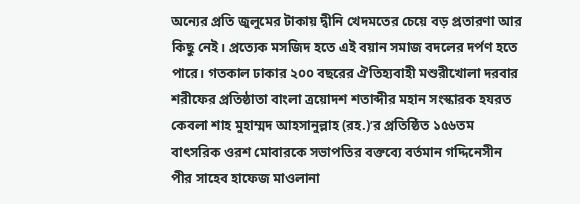অন্যের প্রতি জুলুমের টাকায় দ্বীনি খেদমতের চেয়ে বড় প্রতারণা আর কিছু নেই। প্রত্যেক মসজিদ হতে এই বয়ান সমাজ বদলের দর্পণ হতে পারে। গতকাল ঢাকার ২০০ বছরের ঐতিহ্যবাহী মশুরীখোলা দরবার শরীফের প্রতিষ্ঠাতা বাংলা ত্রয়োদশ শতাব্দীর মহান সংস্কারক হযরত কেবলা শাহ মুহাম্মদ আহসানুল্লাহ (রহ.)’র প্রতিষ্ঠিত ১৫৬তম বাৎসরিক ওরশ মোবারকে সভাপতির বক্তব্যে বর্তমান গদ্দিনেসীন পীর সাহেব হাফেজ মাওলানা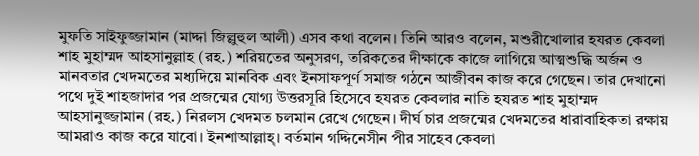মুফতি সাইফুজ্জামান (মাদ্দা জিল্লুহুল আলী) এসব কথা বলেন। তিনি আরও বলেন, মশুরীখোলার হযরত কেবলা শাহ মুহাম্মদ আহসানুল্লাহ (রহ.) শরিয়তের অনুসরণ, তরিকতের দীক্ষাকে কাজে লাগিয়ে আত্মশুদ্ধি অর্জন ও মানবতার খেদমতের মধ্যদিয়ে মানবিক এবং ইনসাফপূর্ণ সমাজ গঠনে আজীবন কাজ করে গেছেন। তার দেখানো পথে দুই শাহজাদার পর প্রজন্মের যোগ্য উত্তরসূরি হিসেবে হযরত কেবলার নাতি হযরত শাহ মুহাম্মদ আহসানুজ্জামান (রহ.) নিরলস খেদমত চলমান রেখে গেছেন। দীর্ঘ চার প্রজন্মের খেদমতের ধারাবাহিকতা রক্ষায় আমরাও কাজ করে যাবো। ইনশাআল্লাহ্। বর্তমান গদ্দিনেসীন পীর সাহেব কেবলা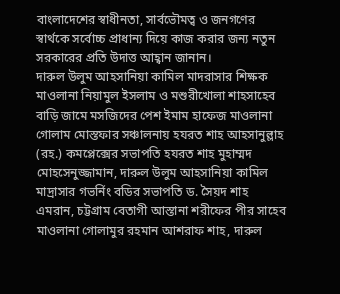বাংলাদেশের স্বাধীনতা, সার্বভৌমত্ব ও জনগণের স্বার্থকে সর্বোচ্চ প্রাধান্য দিয়ে কাজ করার জন্য নতুন সরকারের প্রতি উদাত্ত আহ্বান জানান।
দারুল উলুম আহসানিয়া কামিল মাদরাসার শিক্ষক মাওলানা নিয়ামুল ইসলাম ও মশুরীখোলা শাহসাহেব বাড়ি জামে মসজিদের পেশ ইমাম হাফেজ মাওলানা গোলাম মোস্তফার সঞ্চালনায় হযরত শাহ আহসানুল্লাহ (রহ.) কমপ্লেক্সের সভাপতি হযরত শাহ মুহাম্মদ মোহসেনুজ্জামান, দারুল উলুম আহসানিয়া কামিল মাদ্রাসার গভর্নিং বডির সভাপতি ড. সৈয়দ শাহ এমরান, চট্টগ্রাম বেতাগী আস্তানা শরীফের পীর সাহেব মাওলানা গোলামুর রহমান আশরাফ শাহ, দারুল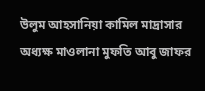উলুম আহসানিয়া কামিল মাদ্রাসার অধ্যক্ষ মাওলানা মুফতি আবু জাফর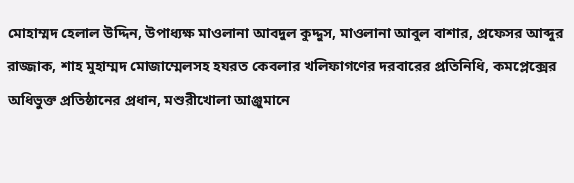মোহাম্মদ হেলাল উদ্দিন, উপাধ্যক্ষ মাওলানা আবদুল কুদ্দুস, মাওলানা আবুল বাশার, প্রফেসর আব্দুর রাজ্জাক, শাহ মুহাম্মদ মোজাম্মেলসহ হযরত কেবলার খলিফাগণের দরবারের প্রতিনিধি, কমপ্লেক্সের অধিভুক্ত প্রতিষ্ঠানের প্রধান, মশুরীখোলা আঞ্জুমানে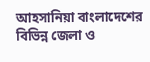আহসানিয়া বাংলাদেশের বিভিন্ন জেলা ও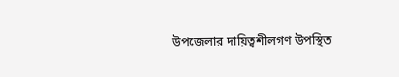উপজেলার দায়িত্বশীলগণ উপস্থিত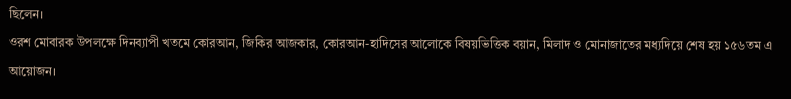ছিলেন।
ওরশ মোবারক উপলক্ষে দিনব্যাপী খতমে কোরআন, জিকির আজকার, কোরআন-হাদিসের আলোকে বিষয়ভিত্তিক বয়ান, মিলাদ ও মোনাজাতের মধ্যদিয়ে শেষ হয় ১৫৬তম এ আয়োজন।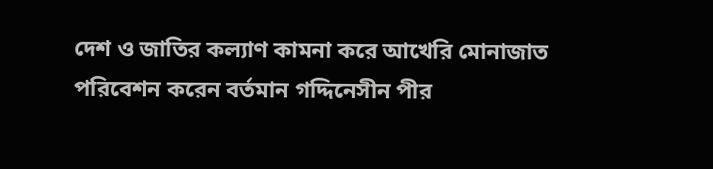দেশ ও জাতির কল্যাণ কামনা করে আখেরি মোনাজাত পরিবেশন করেন বর্তমান গদ্দিনেসীন পীর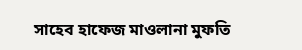সাহেব হাফেজ মাওলানা মুফতি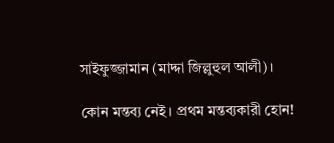সাইফুজ্জামান (মাদ্দা জিল্লুহুল আলী)।

কোন মন্তব্য নেই। প্রথম মন্তব্যকারী হোন!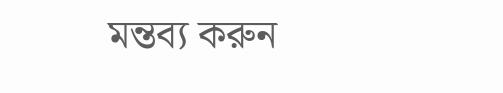মন্তব্য করুন